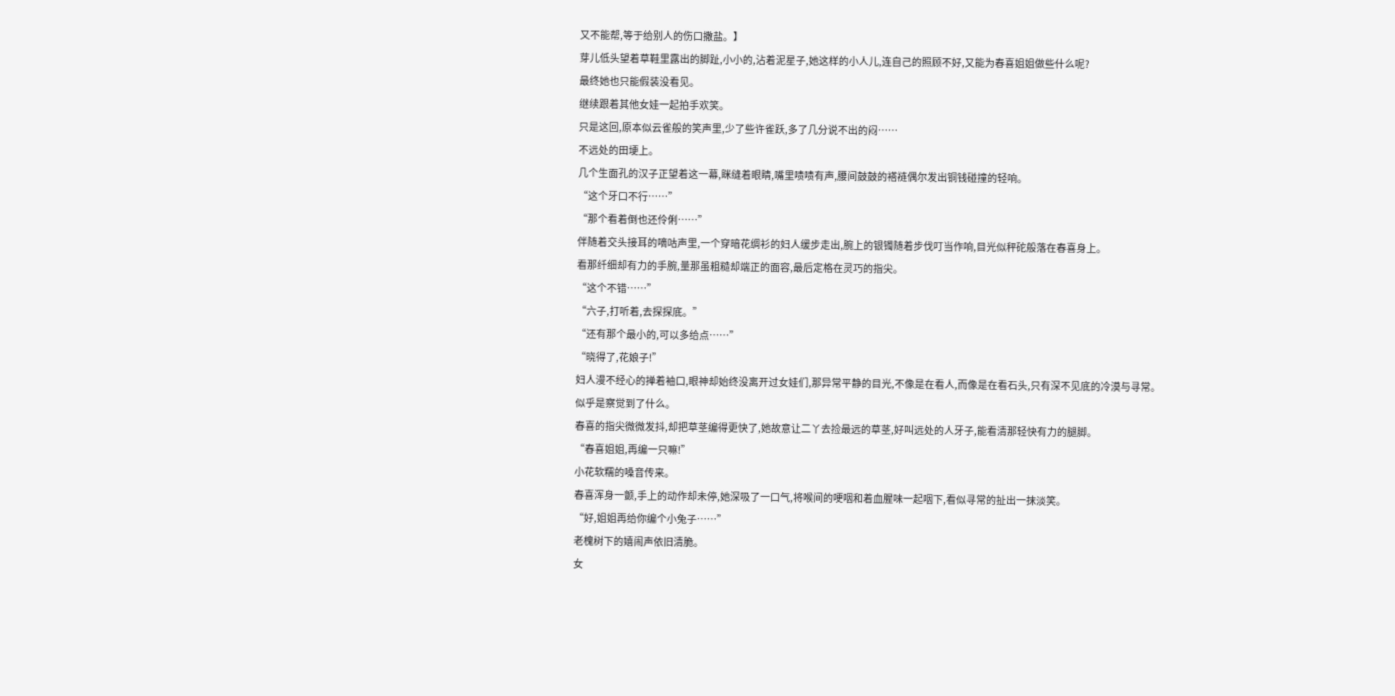又不能帮,等于给别人的伤口撒盐。】
芽儿低头望着草鞋里露出的脚趾,小小的,沾着泥星子,她这样的小人儿,连自己的照顾不好,又能为春喜姐姐做些什么呢?
最终她也只能假装没看见。
继续跟着其他女娃一起拍手欢笑。
只是这回,原本似云雀般的笑声里,少了些许雀跃,多了几分说不出的闷……
不远处的田埂上。
几个生面孔的汉子正望着这一幕,眯缝着眼睛,嘴里啧啧有声,腰间鼓鼓的褡裢偶尔发出铜钱碰撞的轻响。
“这个牙口不行……”
“那个看着倒也还伶俐……”
伴随着交头接耳的嘀咕声里,一个穿暗花绸衫的妇人缓步走出,腕上的银镯随着步伐叮当作响,目光似秤砣般落在春喜身上。
看那纤细却有力的手腕,量那虽粗糙却端正的面容,最后定格在灵巧的指尖。
“这个不错……”
“六子,打听着,去探探底。”
“还有那个最小的,可以多给点……”
“晓得了,花娘子!”
妇人漫不经心的掸着袖口,眼神却始终没离开过女娃们,那异常平静的目光,不像是在看人,而像是在看石头,只有深不见底的冷漠与寻常。
似乎是察觉到了什么。
春喜的指尖微微发抖,却把草茎编得更快了,她故意让二丫去捡最远的草茎,好叫远处的人牙子,能看清那轻快有力的腿脚。
“春喜姐姐,再编一只嘛!”
小花软糯的嗓音传来。
春喜浑身一颤,手上的动作却未停,她深吸了一口气,将喉间的哽咽和着血腥味一起咽下,看似寻常的扯出一抹淡笑。
“好,姐姐再给你编个小兔子……”
老槐树下的嬉闹声依旧清脆。
女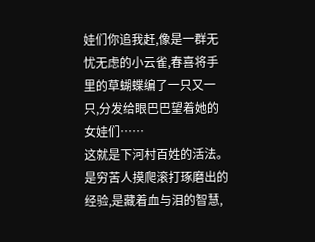娃们你追我赶,像是一群无忧无虑的小云雀,春喜将手里的草蝴蝶编了一只又一只,分发给眼巴巴望着她的女娃们……
这就是下河村百姓的活法。
是穷苦人摸爬滚打琢磨出的经验,是藏着血与泪的智慧,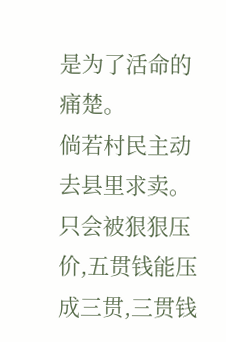是为了活命的痛楚。
倘若村民主动去县里求卖。
只会被狠狠压价,五贯钱能压成三贯,三贯钱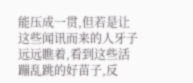能压成一贯,但若是让这些闻讯而来的人牙子远远瞧着,看到这些活蹦乱跳的好苗子,反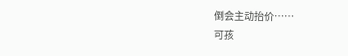倒会主动抬价……
可孩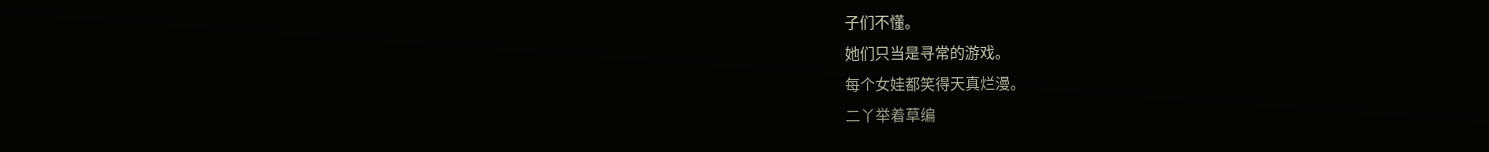子们不懂。
她们只当是寻常的游戏。
每个女娃都笑得天真烂漫。
二丫举着草编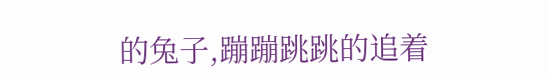的兔子,蹦蹦跳跳的追着